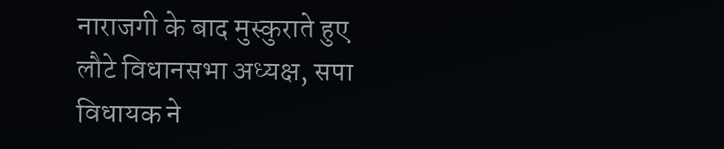नाराजगी के बाद मुस्कुराते हुए लौटे विधानसभा अध्यक्ष, सपा विधायक ने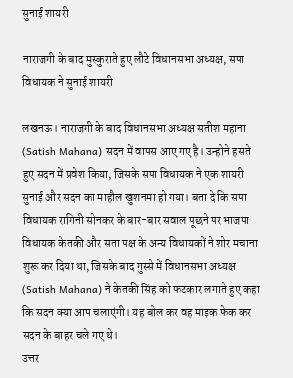सुनाई शायरी

नाराजगी के बाद मुस्कुराते हुए लौटे विधानसभा अध्यक्ष, सपा विधायक ने सुनाई शायरी

लखनऊ। नाराजगी के बाद विधानसभा अध्यक्ष सतीश महाना (Satish Mahana) सदन में वापस आए गए है। उन्होने हसते हुए सदन में प्रवेश किया, जिसके सपा विधायक ने एक शायरी सुनाई और सदन का माहौल खुशनमा हो गया। बता दे कि सपा विधायक रागिनी सोनकर के बार-बार सवाल पूछने पर भाजपा विधायक केतकी और सता पक्ष के अन्य विधायकों ने शोर मचाना शुरू कर दिया था, जिसके बाद गुस्से में विधानसभा अध्यक्ष (Satish Mahana) ने केतकी सिंह को फटकार लगाते हुए कहा कि सदन क्या आप चलाएंगी। यह बोल कर वह माइक फेक कर सदन के बाहर चले गए थे।
उत्तर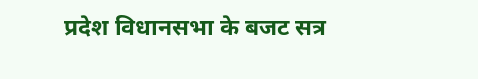प्रदेश विधानसभा के बजट सत्र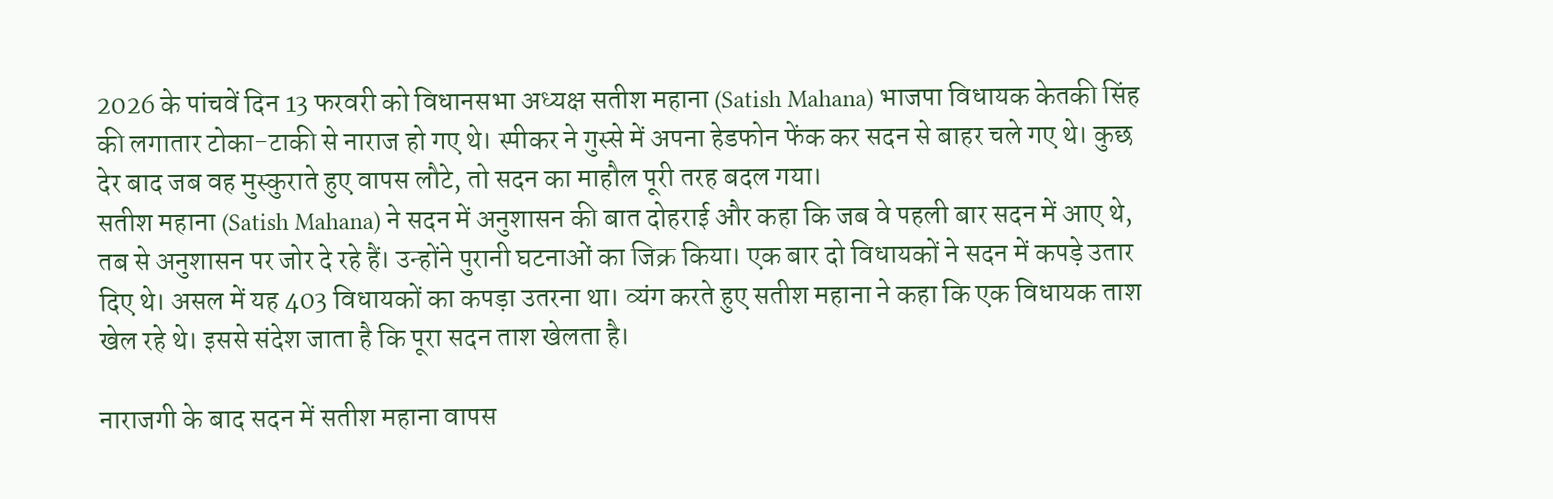2026 के पांचवें दिन 13 फरवरी को विधानसभा अध्यक्ष सतीश महाना (Satish Mahana) भाजपा विधायक केतकी सिंह की लगातार टोका-टाकी से नाराज हो गए थे। स्पीकर ने गुस्से में अपना हेडफोन फेंक कर सदन से बाहर चले गए थे। कुछ देर बाद जब वह मुस्कुराते हुए वापस लौटे, तो सदन का माहौल पूरी तरह बदल गया।
सतीश महाना (Satish Mahana) ने सदन में अनुशासन की बात दोहराई और कहा कि जब वे पहली बार सदन में आए थे, तब से अनुशासन पर जोर दे रहे हैं। उन्होंने पुरानी घटनाओं का जिक्र किया। एक बार दो विधायकों ने सदन में कपड़े उतार दिए थे। असल में यह 403 विधायकों का कपड़ा उतरना था। व्यंग करते हुए सतीश महाना ने कहा कि एक विधायक ताश खेल रहे थे। इससे संदेश जाता है कि पूरा सदन ताश खेलता है।

नाराजगी के बाद सदन में सतीश महाना वापस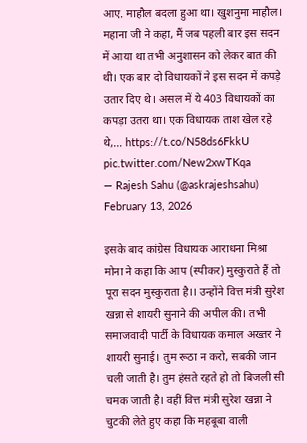आए. माहौल बदला हुआ था। खुशनुमा माहौल। महाना जी ने कहा, मैं जब पहली बार इस सदन में आया था तभी अनुशासन को लेकर बात की थी। एक बार दो विधायकों ने इस सदन में कपड़े उतार दिए थे। असल में ये 403 विधायकों का कपड़ा उतरा था। एक विधायक ताश खेल रहे थे,… https://t.co/N58ds6FkkU pic.twitter.com/New2xwTKqa
— Rajesh Sahu (@askrajeshsahu) February 13, 2026

इसके बाद कांग्रेस विधायक आराधना मिश्रा मोना ने कहा कि आप (स्पीकर) मुस्कुराते हैं तो पूरा सदन मुस्कुराता है।। उन्होंने वित्त मंत्री सुरेश खन्ना से शायरी सुनाने की अपील की। तभी समाजवादी पार्टी के विधायक कमाल अख्तर ने शायरी सुनाई। तुम रूठा न करो, सबकी जान चली जाती है। तुम हंसते रहते हो तो बिजली सी चमक जाती है। वहीं वित्त मंत्री सुरेश खन्ना ने चुटकी लेते हुए कहा कि महबूबा वाली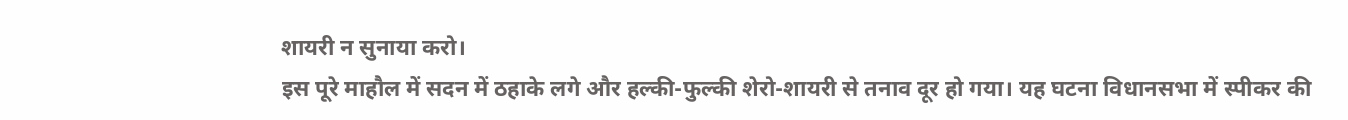शायरी न सुनाया करो।
इस पूरे माहौल में सदन में ठहाके लगे और हल्की-फुल्की शेरो-शायरी से तनाव दूर हो गया। यह घटना विधानसभा में स्पीकर की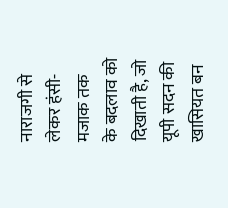नाराजगी से लेकर हंसी-मजाक तक के बदलाव को दिखाती है, जो यूपी सदन की खासियत बन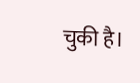चुकी है।